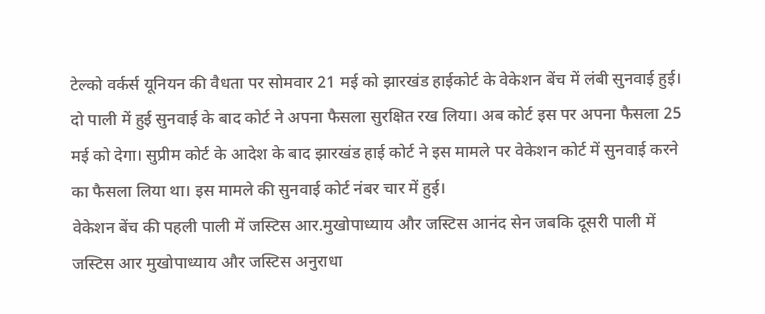टेल्को वर्कर्स यूनियन की वैधता पर सोमवार 21 मई को झारखंड हाईकोर्ट के वेकेशन बेंच में लंबी सुनवाई हुई। दो पाली में हुई सुनवाई के बाद कोर्ट ने अपना फैसला सुरक्षित रख लिया। अब कोर्ट इस पर अपना फैसला 25 मई को देगा। सुप्रीम कोर्ट के आदेश के बाद झारखंड हाई कोर्ट ने इस मामले पर वेकेशन कोर्ट में सुनवाई करने का फैसला लिया था। इस मामले की सुनवाई कोर्ट नंबर चार में हुई।
वेकेशन बेंच की पहली पाली में जस्टिस आर.मुखोपाध्याय और जस्टिस आनंद सेन जबकि दूसरी पाली में जस्टिस आर मुखोपाध्याय और जस्टिस अनुराधा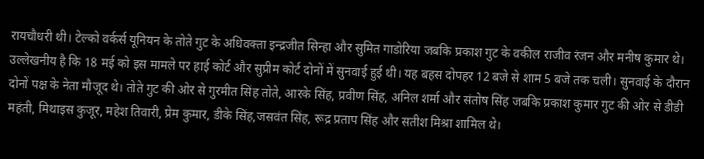रायचौधरी थी। टेल्को वर्कर्स यूनियन के तोते गुट के अधिवक्ता इन्द्रजीत सिन्हा और सुमित गाडोरिया जबकि प्रकाश गुट के वकील राजीव रंजन और मनीष कुमार थे। उल्लेखनीय है कि 18 मई को इस मामले पर हाई कोर्ट और सुप्रीम कोर्ट दोनों में सुनवाई हुई थी। यह बहस दोपहर 12 बजे से शाम 5 बजे तक चली। सुनवाई के दौरान दोनों पक्ष के नेता मौजूद थे। तोते गुट की ओर से गुरमीत सिंह तोते, आरके सिंह, प्रवीण सिंह, अनिल शर्मा और संतोष सिंह जबकि प्रकाश कुमार गुट की ओर से डीडी महंती, मिथाइस कुजूर, महेश तिवारी, प्रेम कुमार, डीके सिंह,जसवंत सिंह, रूद्र प्रताप सिंह और सतीश मिश्रा शामिल थे।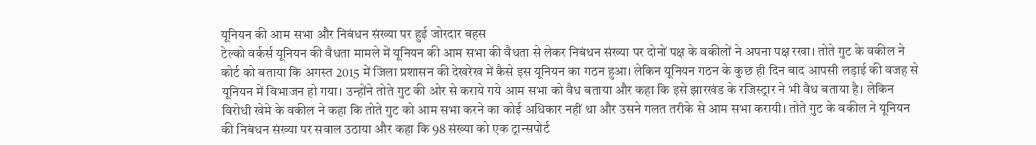यूनियन की आम सभा और निबंधन संख्या पर हुई जोरदार बहस
टेल्को वर्कर्स यूनियन की वैधता मामले में यूनियन की आम सभा की वैधता से लेकर निबंधन संख्या पर दोनों पक्ष के वकीलों ने अपना पक्ष रखा। तोते गुट के वकील ने कोर्ट को बताया कि अगस्त 2015 में जिला प्रशासन की देखरेख में कैसे इस यूनियन का गठन हुआ। लेकिन यूनियन गठन के कुछ ही दिन बाद आपसी लड़ाई की वजह से यूनियन में विभाजन हो गया। उन्होंने तोते गुट की ओर से कराये गये आम सभा को वैध बताया और कहा कि इसे झारखंड के रजिस्ट्रार ने भी वैध बताया है। लेकिन विरोधी खेमे के वकील ने कहा कि तोते गुट को आम सभा करने का कोई अधिकार नहीं था और उसने गलत तरीके से आम सभा करायी। तोते गुट के वकील ने यूनियन की निबंधन संख्या पर सवाल उठाया और कहा कि 98 संख्या को एक ट्रान्सपोर्ट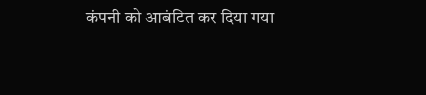कंपनी को आबंटित कर दिया गया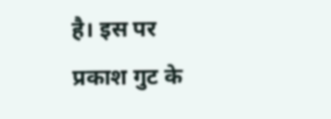है। इस पर प्रकाश गुट के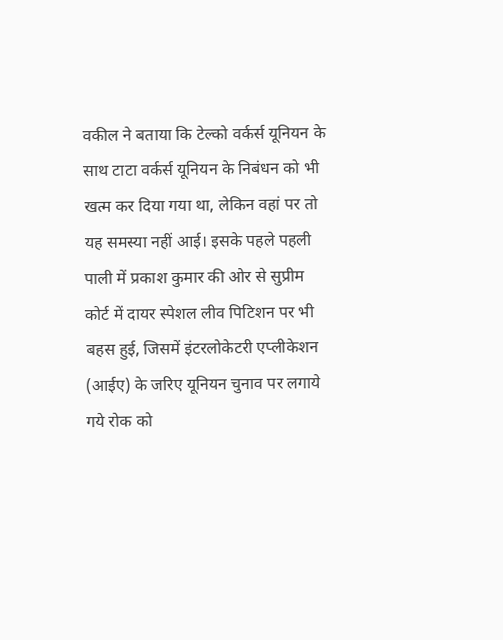वकील ने बताया कि टेल्को वर्कर्स यूनियन के साथ टाटा वर्कर्स यूनियन के निबंधन को भी खत्म कर दिया गया था, लेकिन वहां पर तो यह समस्या नहीं आई। इसके पहले पहली पाली में प्रकाश कुमार की ओर से सुप्रीम कोर्ट में दायर स्पेशल लीव पिटिशन पर भी बहस हुई, जिसमें इंटरलोकेटरी एप्लीकेशन (आईए) के जरिए यूनियन चुनाव पर लगाये गये रोक को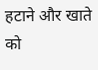हटाने और खाते को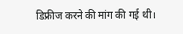डिफ्रीज करने की मांग की गई थी।